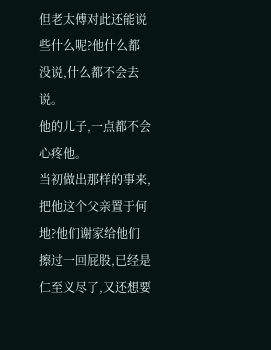但老太傅对此还能说些什么呢?他什么都没说,什么都不会去说。
他的儿子,一点都不会心疼他。
当初做出那样的事来,把他这个父亲置于何地?他们谢家给他们擦过一回屁股,已经是仁至义尽了,又还想要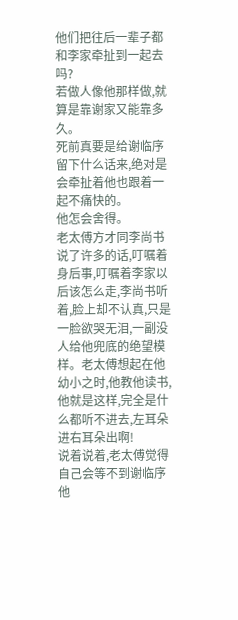他们把往后一辈子都和李家牵扯到一起去吗?
若做人像他那样做,就算是靠谢家又能靠多久。
死前真要是给谢临序留下什么话来,绝对是会牵扯着他也跟着一起不痛快的。
他怎会舍得。
老太傅方才同李尚书说了许多的话,叮嘱着身后事,叮嘱着李家以后该怎么走,李尚书听着,脸上却不认真,只是一脸欲哭无泪,一副没人给他兜底的绝望模样。老太傅想起在他幼小之时,他教他读书,他就是这样,完全是什么都听不进去,左耳朵进右耳朵出啊!
说着说着,老太傅觉得自己会等不到谢临序他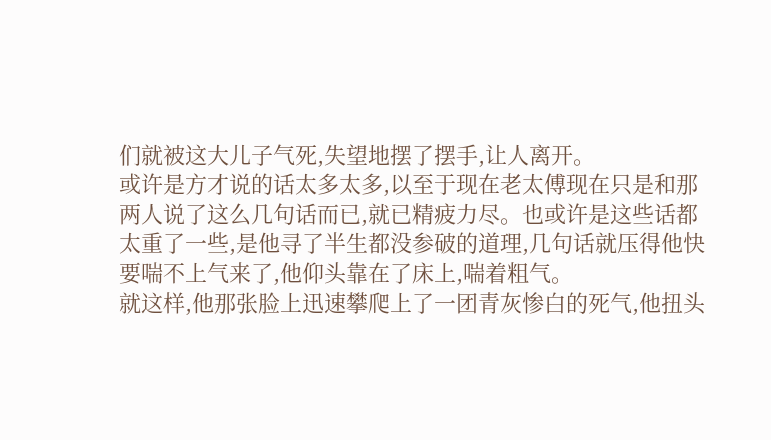们就被这大儿子气死,失望地摆了摆手,让人离开。
或许是方才说的话太多太多,以至于现在老太傅现在只是和那两人说了这么几句话而已,就已精疲力尽。也或许是这些话都太重了一些,是他寻了半生都没参破的道理,几句话就压得他快要喘不上气来了,他仰头靠在了床上,喘着粗气。
就这样,他那张脸上迅速攀爬上了一团青灰惨白的死气,他扭头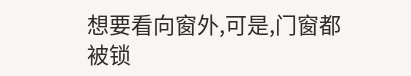想要看向窗外,可是,门窗都被锁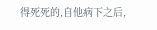得死死的,自他病下之后,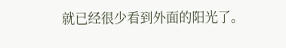就已经很少看到外面的阳光了。